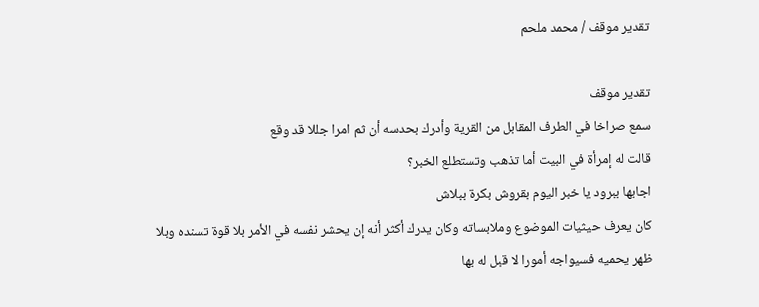تقدير موقف / محمد ملحم

تقدير موقف
سمع صراخا في الطرف المقابل من القرية وأدرك بحدسه أن ثم امرا جللا قد وقع
قالت له إمرأة في البيت أما تذهب وتستطلع الخبر؟
اجابها ببرود يا خبر اليوم بقروش بكرة ببلاش
كان يعرف حيثيات الموضوع وملابساته وكان يدرك أكثر أنه إن يحشر نفسه في الأمر بلا قوة تسنده وبلا ظهر يحميه فسيواجه أمورا لا قبل له بها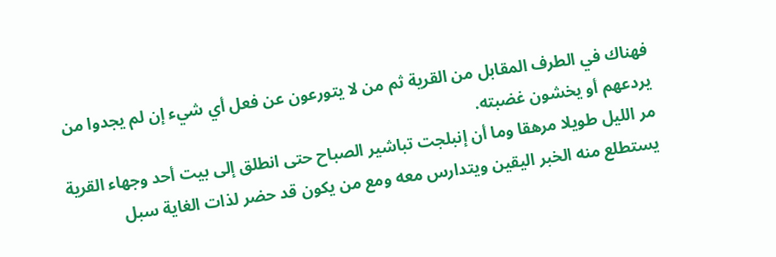فهناك في الطرف المقابل من القرية ثم من لا يتورعون عن فعل أي شيء إن لم يجدوا من يردعهم أو يخشون غضبته.
مر الليل طويلا مرهقا وما أن إنبلجت تباشير الصباح حتى انطلق إلى بيت أحد وجهاء القرية يستطلع منه الخبر اليقين ويتدارس معه ومع من يكون قد حضر لذات الغاية سبل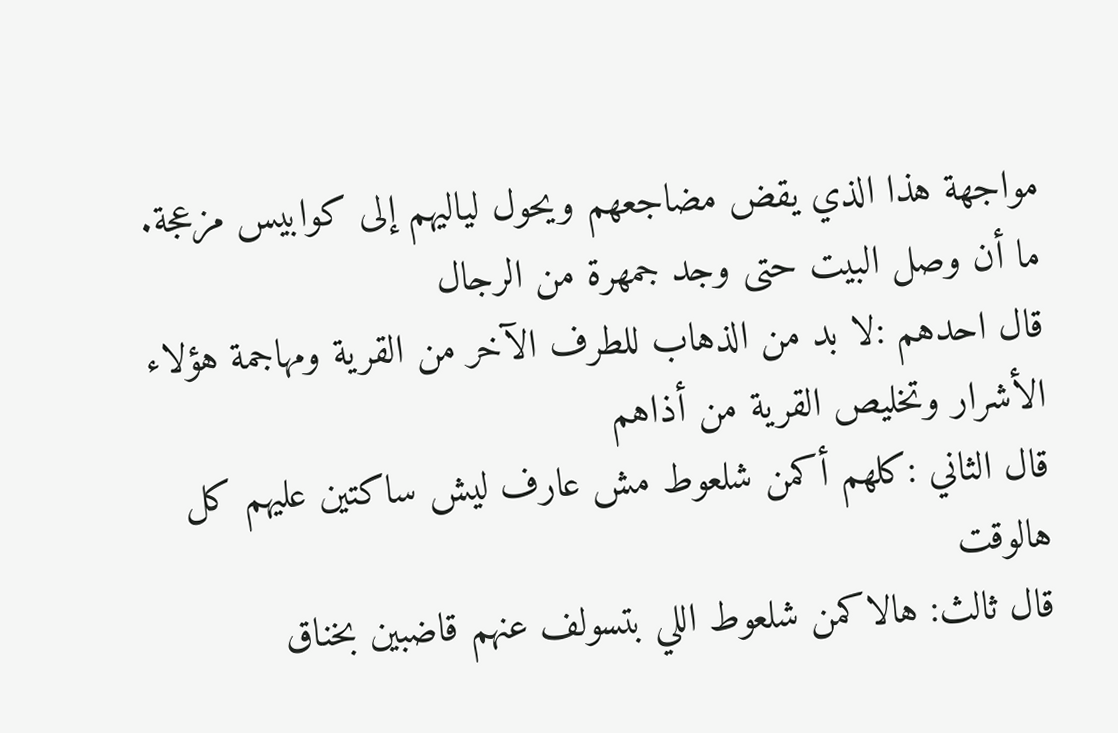مواجهة هذا الذي يقض مضاجعهم ويحول لياليهم إلى كوابيس مزعجة.
ما أن وصل البيت حتى وجد جمهرة من الرجال
قال احدهم :لا بد من الذهاب للطرف الآخر من القرية ومهاجمة هؤلاء الأشرار وتخليص القرية من أذاهم
قال الثاني :كلهم أكمن شلعوط مش عارف ليش ساكتين عليهم كل هالوقت
قال ثالث: هالاكمن شلعوط اللي بتسولف عنهم قاضبين بخناق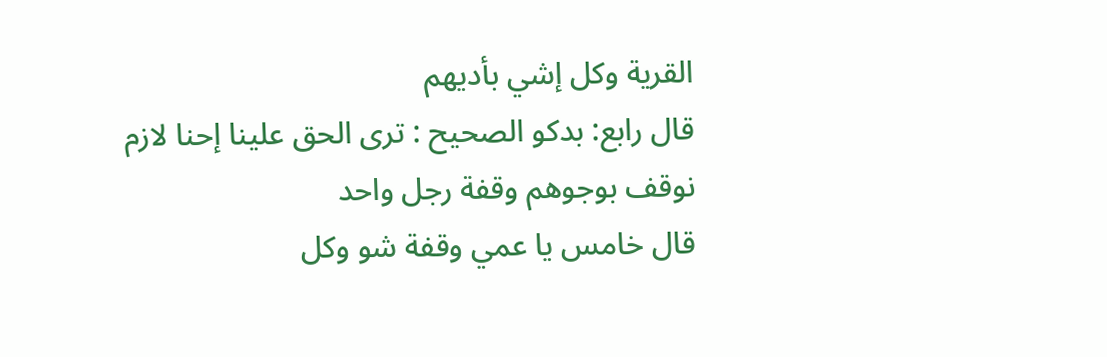القرية وكل إشي بأديهم
قال رابع: بدكو الصحيح : ترى الحق علينا إحنا لازم نوقف بوجوهم وقفة رجل واحد
قال خامس يا عمي وقفة شو وكل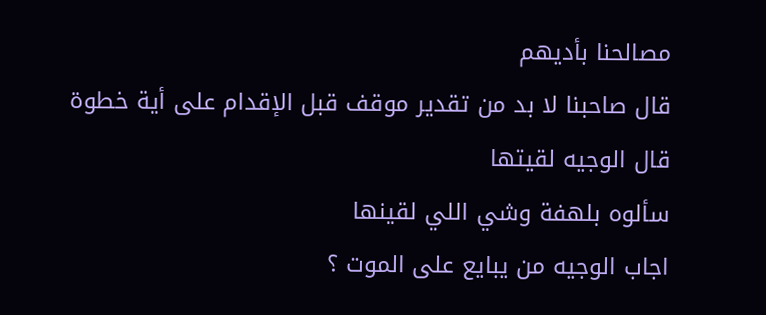مصالحنا بأديهم
قال صاحبنا لا بد من تقدير موقف قبل الإقدام على أية خطوة
قال الوجيه لقيتها
سألوه بلهفة وشي اللي لقينها
اجاب الوجيه من يبايع على الموت ؟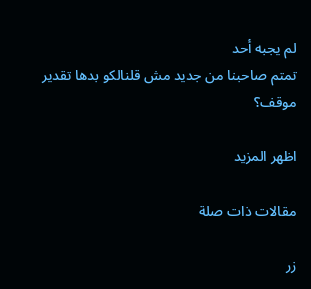لم يجبه أحد
تمتم صاحبنا من جديد مش قلنالكو بدها تقدير موقف؟

اظهر المزيد

مقالات ذات صلة

زر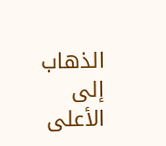الذهاب إلى الأعلى